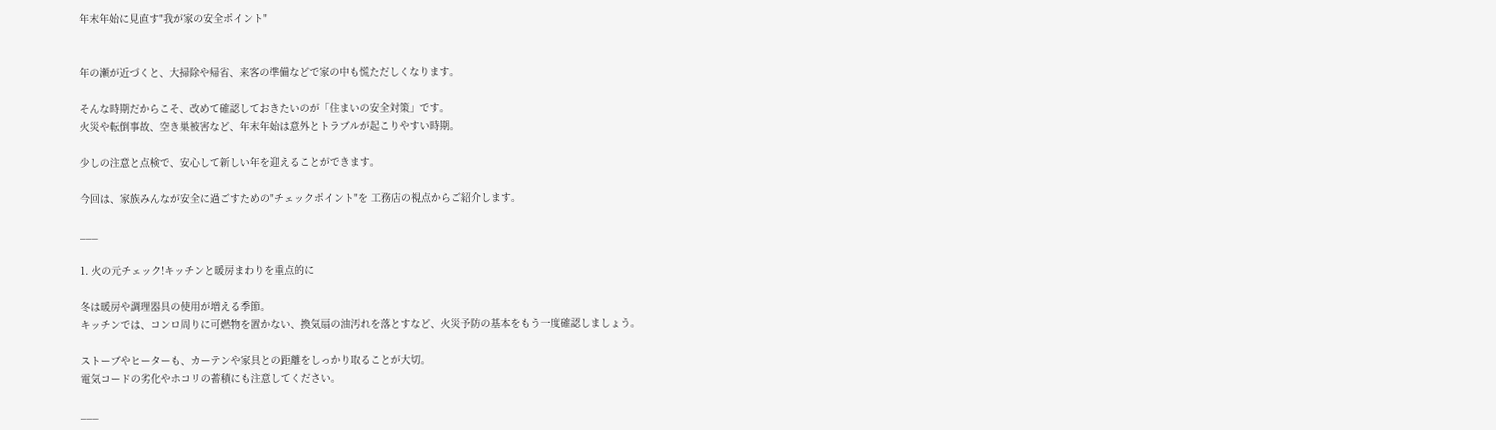年末年始に見直す"我が家の安全ポイント"


年の瀬が近づくと、大掃除や帰省、来客の準備などで家の中も慌ただしくなります。

そんな時期だからこそ、改めて確認しておきたいのが「住まいの安全対策」です。
火災や転倒事故、空き巣被害など、年末年始は意外とトラブルが起こりやすい時期。

少しの注意と点検で、安心して新しい年を迎えることができます。

今回は、家族みんなが安全に過ごすための"チェックポイント"を 工務店の視点からご紹介します。

___

1. 火の元チェック!キッチンと暖房まわりを重点的に

冬は暖房や調理器具の使用が増える季節。
キッチンでは、コンロ周りに可燃物を置かない、換気扇の油汚れを落とすなど、火災予防の基本をもう一度確認しましょう。

ストーブやヒーターも、カーテンや家具との距離をしっかり取ることが大切。
電気コードの劣化やホコリの蓄積にも注意してください。

___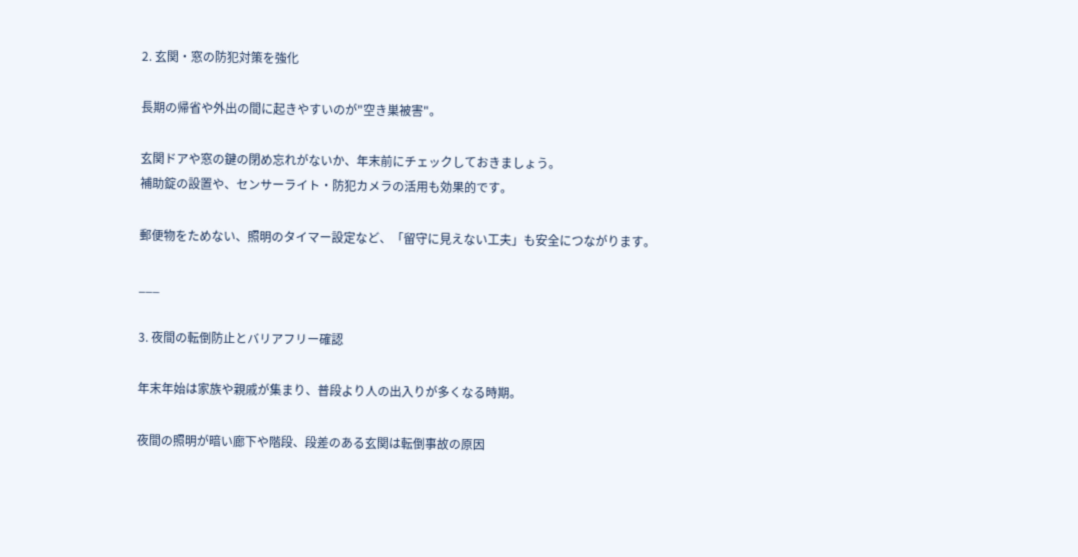2. 玄関・窓の防犯対策を強化

長期の帰省や外出の間に起きやすいのが"空き巣被害"。

玄関ドアや窓の鍵の閉め忘れがないか、年末前にチェックしておきましょう。
補助錠の設置や、センサーライト・防犯カメラの活用も効果的です。

郵便物をためない、照明のタイマー設定など、「留守に見えない工夫」も安全につながります。

___

3. 夜間の転倒防止とバリアフリー確認

年末年始は家族や親戚が集まり、普段より人の出入りが多くなる時期。

夜間の照明が暗い廊下や階段、段差のある玄関は転倒事故の原因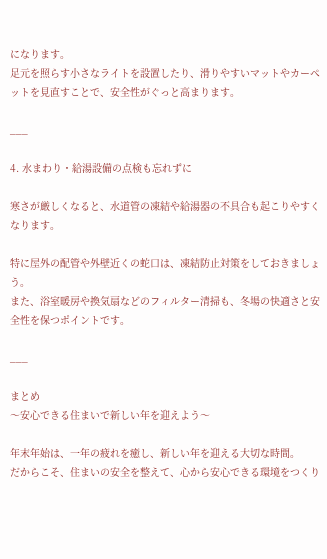になります。
足元を照らす小さなライトを設置したり、滑りやすいマットやカーペットを見直すことで、安全性がぐっと高まります。

___

4. 水まわり・給湯設備の点検も忘れずに

寒さが厳しくなると、水道管の凍結や給湯器の不具合も起こりやすくなります。

特に屋外の配管や外壁近くの蛇口は、凍結防止対策をしておきましょう。
また、浴室暖房や換気扇などのフィルター清掃も、冬場の快適さと安全性を保つポイントです。

___

まとめ
〜安心できる住まいで新しい年を迎えよう〜

年末年始は、一年の疲れを癒し、新しい年を迎える大切な時間。
だからこそ、住まいの安全を整えて、心から安心できる環境をつくり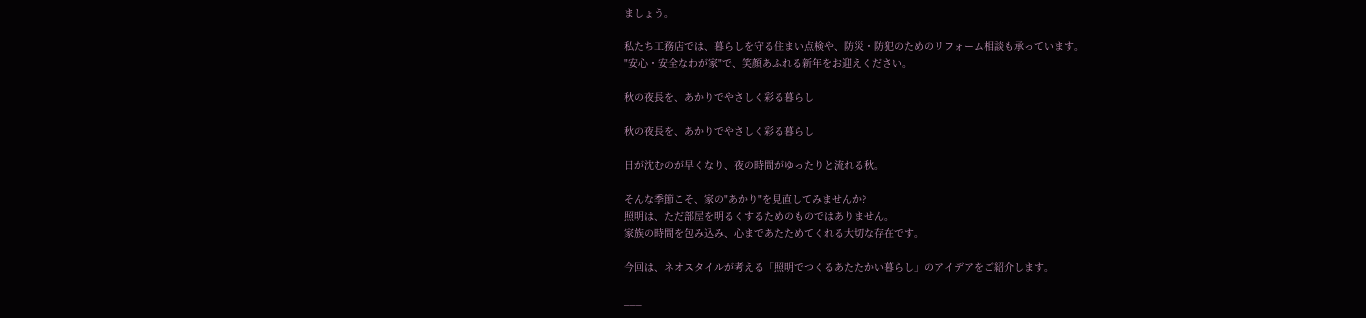ましょう。

私たち工務店では、暮らしを守る住まい点検や、防災・防犯のためのリフォーム相談も承っています。
"安心・安全なわが家"で、笑顔あふれる新年をお迎えください。

秋の夜長を、あかりでやさしく彩る暮らし

秋の夜長を、あかりでやさしく彩る暮らし

日が沈むのが早くなり、夜の時間がゆったりと流れる秋。

そんな季節こそ、家の"あかり"を見直してみませんか?
照明は、ただ部屋を明るくするためのものではありません。
家族の時間を包み込み、心まであたためてくれる大切な存在です。

今回は、ネオスタイルが考える「照明でつくるあたたかい暮らし」のアイデアをご紹介します。

___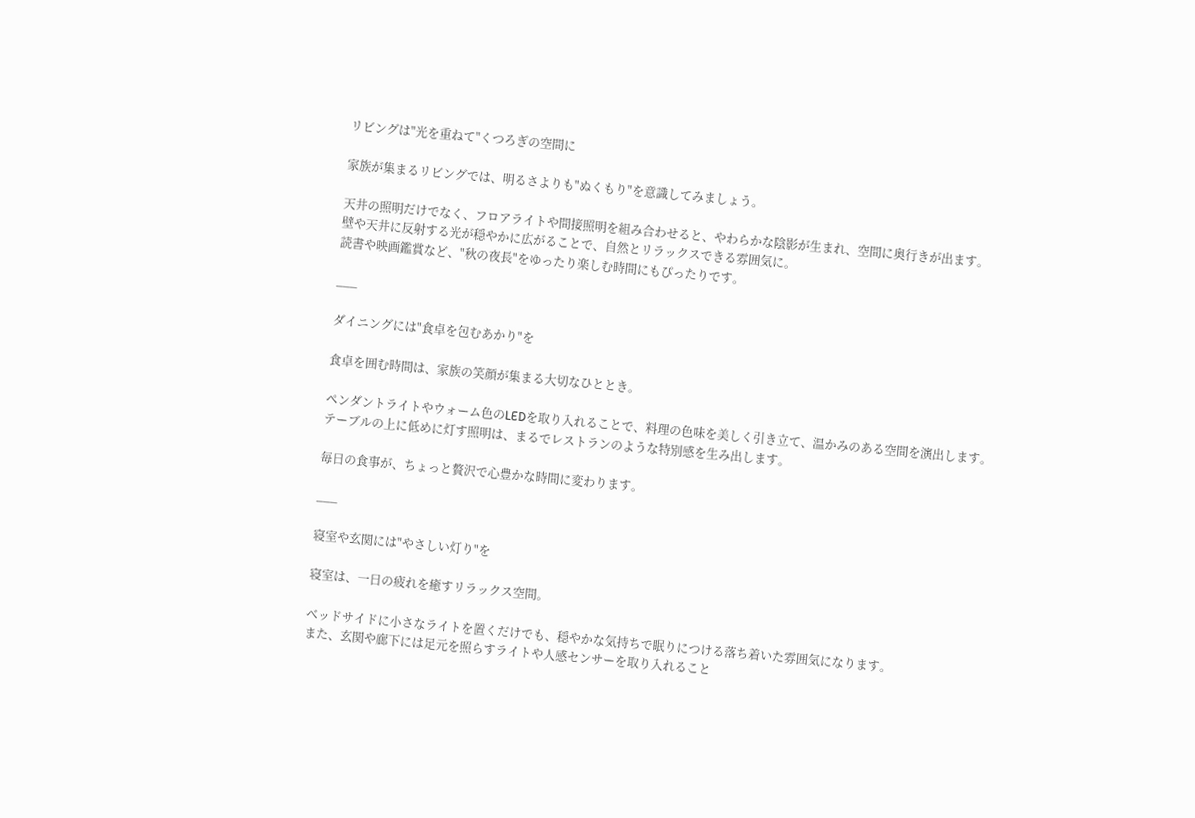リビングは"光を重ねて"くつろぎの空間に

家族が集まるリビングでは、明るさよりも"ぬくもり"を意識してみましょう。

天井の照明だけでなく、フロアライトや間接照明を組み合わせると、やわらかな陰影が生まれ、空間に奥行きが出ます。
壁や天井に反射する光が穏やかに広がることで、自然とリラックスできる雰囲気に。
読書や映画鑑賞など、"秋の夜長"をゆったり楽しむ時間にもぴったりです。

___

ダイニングには"食卓を包むあかり"を

食卓を囲む時間は、家族の笑顔が集まる大切なひととき。

ペンダントライトやウォーム色のLEDを取り入れることで、料理の色味を美しく引き立て、温かみのある空間を演出します。
テーブルの上に低めに灯す照明は、まるでレストランのような特別感を生み出します。

毎日の食事が、ちょっと贅沢で心豊かな時間に変わります。

___

寝室や玄関には"やさしい灯り"を

寝室は、一日の疲れを癒すリラックス空間。

ベッドサイドに小さなライトを置くだけでも、穏やかな気持ちで眠りにつける落ち着いた雰囲気になります。
また、玄関や廊下には足元を照らすライトや人感センサーを取り入れること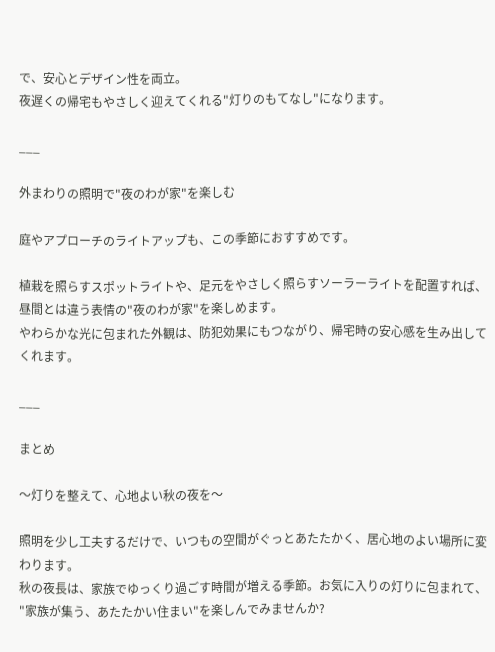で、安心とデザイン性を両立。
夜遅くの帰宅もやさしく迎えてくれる"灯りのもてなし"になります。

___

外まわりの照明で"夜のわが家"を楽しむ

庭やアプローチのライトアップも、この季節におすすめです。

植栽を照らすスポットライトや、足元をやさしく照らすソーラーライトを配置すれば、昼間とは違う表情の"夜のわが家"を楽しめます。
やわらかな光に包まれた外観は、防犯効果にもつながり、帰宅時の安心感を生み出してくれます。

___

まとめ

〜灯りを整えて、心地よい秋の夜を〜

照明を少し工夫するだけで、いつもの空間がぐっとあたたかく、居心地のよい場所に変わります。
秋の夜長は、家族でゆっくり過ごす時間が増える季節。お気に入りの灯りに包まれて、
"家族が集う、あたたかい住まい"を楽しんでみませんか?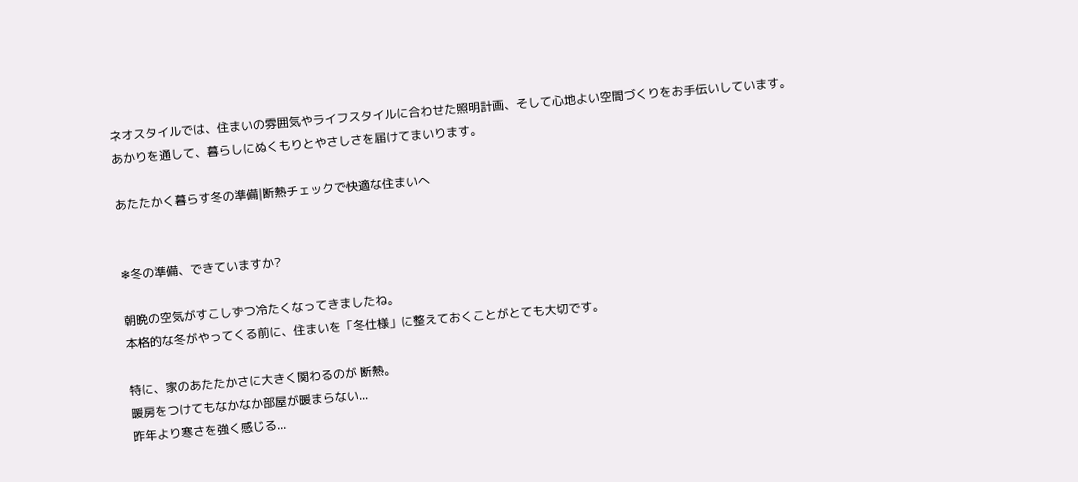ネオスタイルでは、住まいの雰囲気やライフスタイルに合わせた照明計画、そして心地よい空間づくりをお手伝いしています。
あかりを通して、暮らしにぬくもりとやさしさを届けてまいります。

あたたかく暮らす冬の準備|断熱チェックで快適な住まいへ


❄冬の準備、できていますか?

朝晩の空気がすこしずつ冷たくなってきましたね。
本格的な冬がやってくる前に、住まいを「冬仕様」に整えておくことがとても大切です。

特に、家のあたたかさに大きく関わるのが 断熱。
暖房をつけてもなかなか部屋が暖まらない...
昨年より寒さを強く感じる...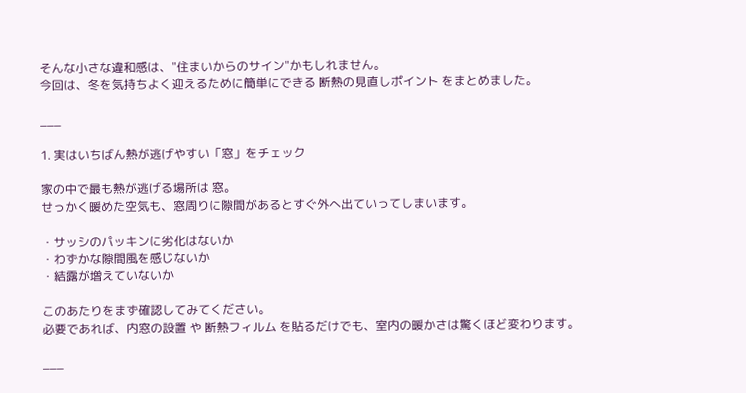そんな小さな違和感は、"住まいからのサイン"かもしれません。
今回は、冬を気持ちよく迎えるために簡単にできる 断熱の見直しポイント をまとめました。

___

1. 実はいちばん熱が逃げやすい「窓」をチェック

家の中で最も熱が逃げる場所は 窓。
せっかく暖めた空気も、窓周りに隙間があるとすぐ外へ出ていってしまいます。

・サッシのパッキンに劣化はないか
・わずかな隙間風を感じないか
・結露が増えていないか

このあたりをまず確認してみてください。
必要であれば、内窓の設置 や 断熱フィルム を貼るだけでも、室内の暖かさは驚くほど変わります。

___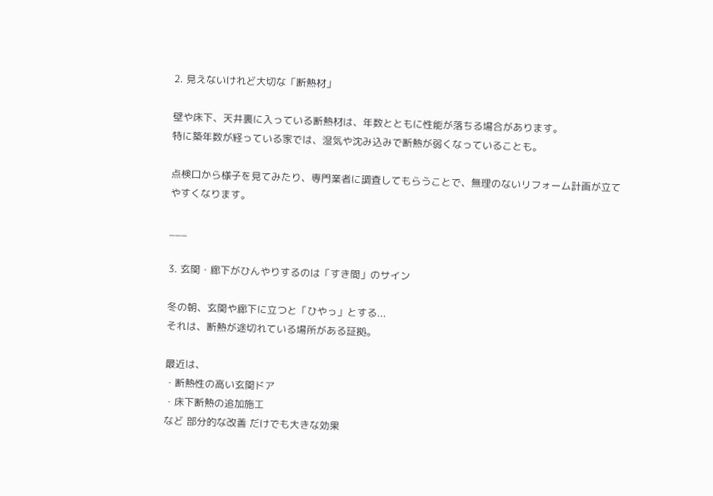2. 見えないけれど大切な「断熱材」

壁や床下、天井裏に入っている断熱材は、年数とともに性能が落ちる場合があります。
特に築年数が経っている家では、湿気や沈み込みで断熱が弱くなっていることも。

点検口から様子を見てみたり、専門業者に調査してもらうことで、無理のないリフォーム計画が立てやすくなります。

___

3. 玄関・廊下がひんやりするのは「すき間」のサイン

冬の朝、玄関や廊下に立つと「ひやっ」とする...
それは、断熱が途切れている場所がある証拠。

最近は、
・断熱性の高い玄関ドア
・床下断熱の追加施工
など 部分的な改善 だけでも大きな効果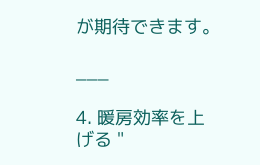が期待できます。

___

4. 暖房効率を上げる "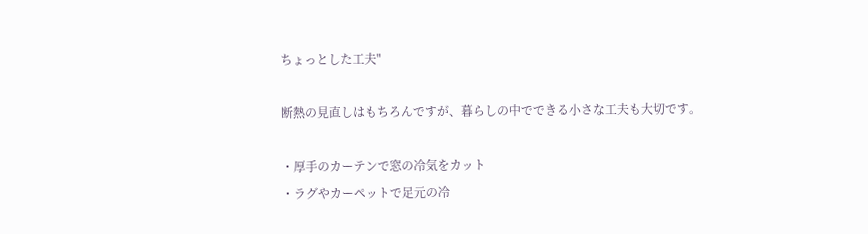ちょっとした工夫"

断熱の見直しはもちろんですが、暮らしの中でできる小さな工夫も大切です。

・厚手のカーテンで窓の冷気をカット
・ラグやカーペットで足元の冷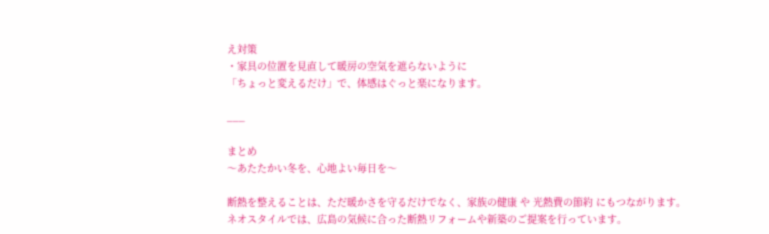え対策
・家具の位置を見直して暖房の空気を遮らないように
「ちょっと変えるだけ」で、体感はぐっと楽になります。

___

まとめ
〜あたたかい冬を、心地よい毎日を〜

断熱を整えることは、ただ暖かさを守るだけでなく、家族の健康 や 光熱費の節約 にもつながります。
ネオスタイルでは、広島の気候に合った断熱リフォームや新築のご提案を行っています。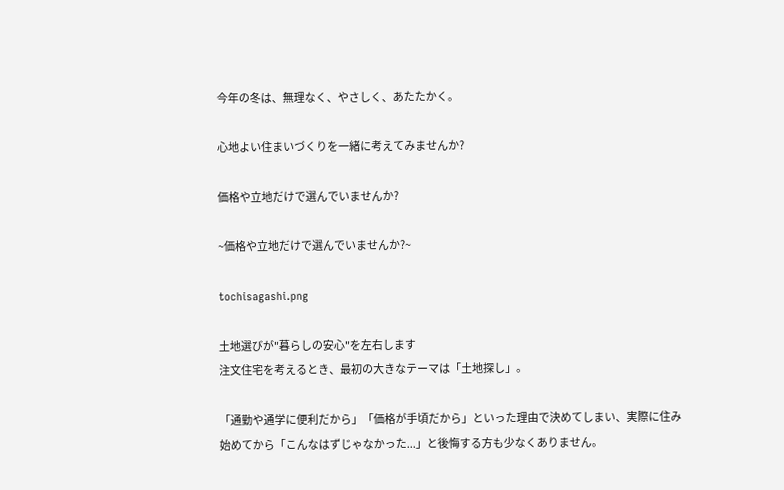今年の冬は、無理なく、やさしく、あたたかく。

心地よい住まいづくりを一緒に考えてみませんか?

価格や立地だけで選んでいませんか?

~価格や立地だけで選んでいませんか?~

tochisagashi.png

土地選びが"暮らしの安心"を左右します
注文住宅を考えるとき、最初の大きなテーマは「土地探し」。

「通勤や通学に便利だから」「価格が手頃だから」といった理由で決めてしまい、実際に住み始めてから「こんなはずじゃなかった...」と後悔する方も少なくありません。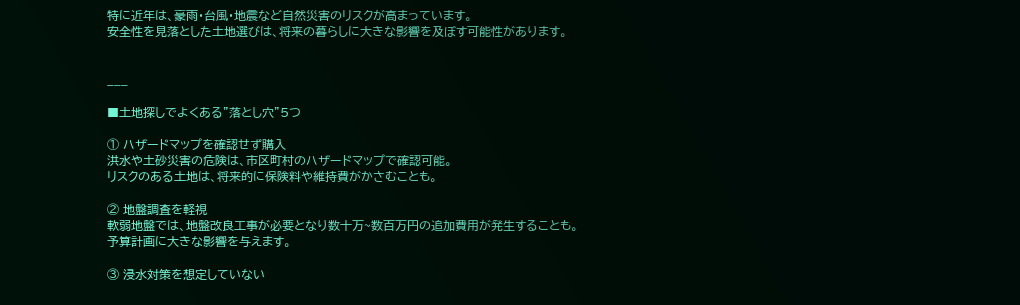特に近年は、豪雨・台風・地震など自然災害のリスクが高まっています。
安全性を見落とした土地選びは、将来の暮らしに大きな影響を及ぼす可能性があります。


___

■土地探しでよくある"落とし穴"5つ

① ハザードマップを確認せず購入
洪水や土砂災害の危険は、市区町村のハザードマップで確認可能。
リスクのある土地は、将来的に保険料や維持費がかさむことも。

② 地盤調査を軽視
軟弱地盤では、地盤改良工事が必要となり数十万~数百万円の追加費用が発生することも。
予算計画に大きな影響を与えます。

③ 浸水対策を想定していない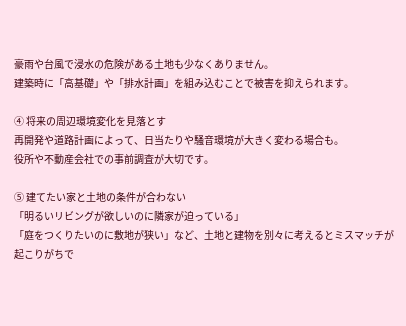豪雨や台風で浸水の危険がある土地も少なくありません。
建築時に「高基礎」や「排水計画」を組み込むことで被害を抑えられます。

④ 将来の周辺環境変化を見落とす
再開発や道路計画によって、日当たりや騒音環境が大きく変わる場合も。
役所や不動産会社での事前調査が大切です。

⑤ 建てたい家と土地の条件が合わない
「明るいリビングが欲しいのに隣家が迫っている」
「庭をつくりたいのに敷地が狭い」など、土地と建物を別々に考えるとミスマッチが起こりがちで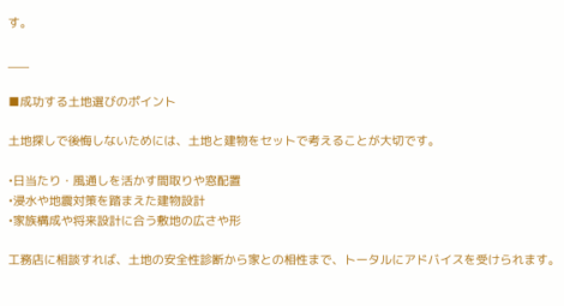す。

___

■成功する土地選びのポイント

土地探しで後悔しないためには、土地と建物をセットで考えることが大切です。

•日当たり・風通しを活かす間取りや窓配置
•浸水や地震対策を踏まえた建物設計
•家族構成や将来設計に合う敷地の広さや形

工務店に相談すれば、土地の安全性診断から家との相性まで、トータルにアドバイスを受けられます。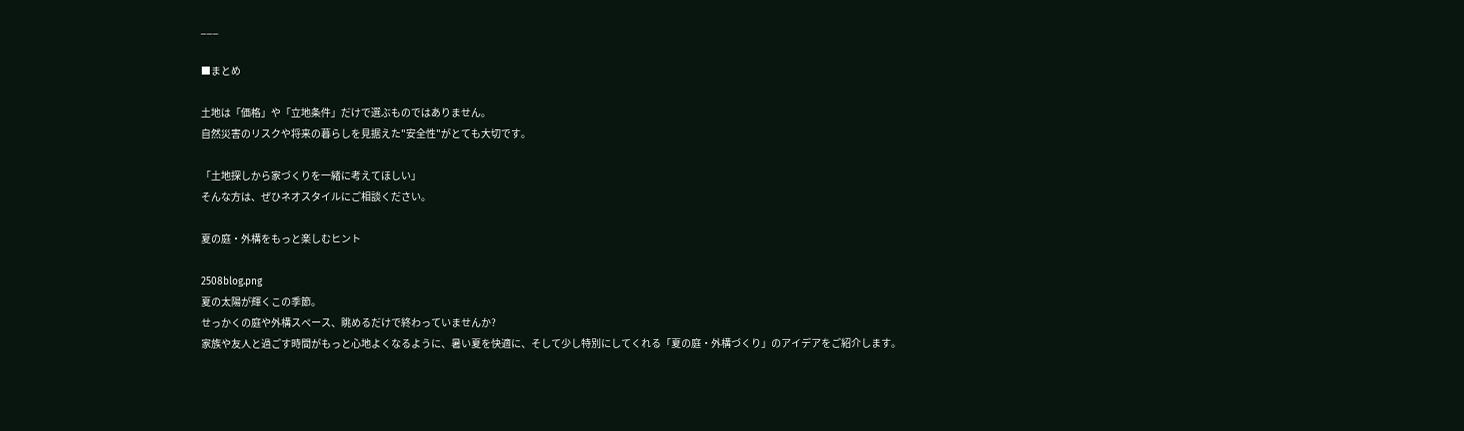___

■まとめ

土地は「価格」や「立地条件」だけで選ぶものではありません。
自然災害のリスクや将来の暮らしを見据えた"安全性"がとても大切です。

「土地探しから家づくりを一緒に考えてほしい」
そんな方は、ぜひネオスタイルにご相談ください。

夏の庭・外構をもっと楽しむヒント

2508blog.png
夏の太陽が輝くこの季節。
せっかくの庭や外構スペース、眺めるだけで終わっていませんか?
家族や友人と過ごす時間がもっと心地よくなるように、暑い夏を快適に、そして少し特別にしてくれる「夏の庭・外構づくり」のアイデアをご紹介します。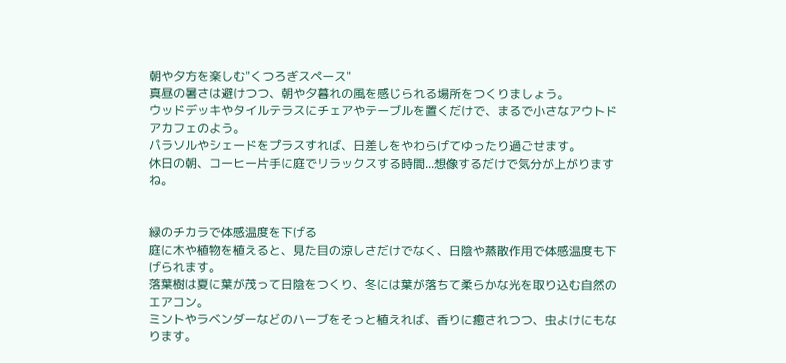朝や夕方を楽しむ"くつろぎスペース"
真昼の暑さは避けつつ、朝や夕暮れの風を感じられる場所をつくりましょう。
ウッドデッキやタイルテラスにチェアやテーブルを置くだけで、まるで小さなアウトドアカフェのよう。
パラソルやシェードをプラスすれば、日差しをやわらげてゆったり過ごせます。
休日の朝、コーヒー片手に庭でリラックスする時間...想像するだけで気分が上がりますね。


緑のチカラで体感温度を下げる
庭に木や植物を植えると、見た目の涼しさだけでなく、日陰や蒸散作用で体感温度も下げられます。
落葉樹は夏に葉が茂って日陰をつくり、冬には葉が落ちて柔らかな光を取り込む自然のエアコン。
ミントやラベンダーなどのハーブをそっと植えれば、香りに癒されつつ、虫よけにもなります。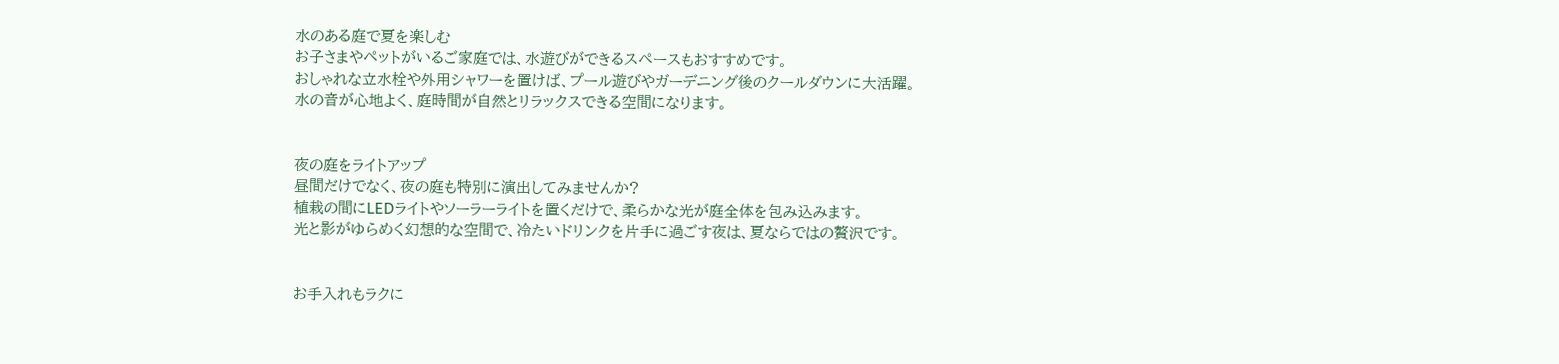水のある庭で夏を楽しむ
お子さまやペットがいるご家庭では、水遊びができるスペースもおすすめです。
おしゃれな立水栓や外用シャワーを置けば、プール遊びやガーデニング後のクールダウンに大活躍。
水の音が心地よく、庭時間が自然とリラックスできる空間になります。


夜の庭をライトアップ
昼間だけでなく、夜の庭も特別に演出してみませんか?
植栽の間にLEDライトやソーラーライトを置くだけで、柔らかな光が庭全体を包み込みます。
光と影がゆらめく幻想的な空間で、冷たいドリンクを片手に過ごす夜は、夏ならではの贅沢です。


お手入れもラクに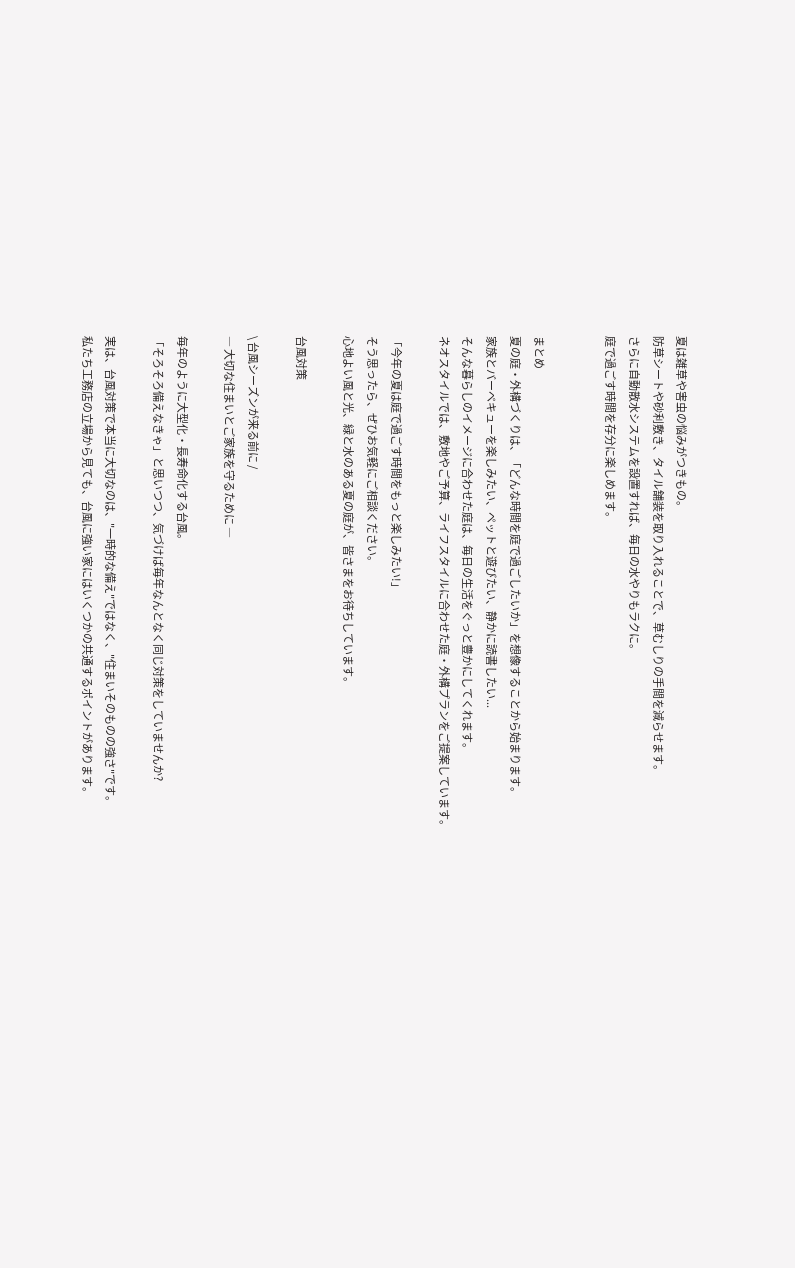夏は雑草や害虫の悩みがつきもの。
防草シートや砂利敷き、タイル舗装を取り入れることで、草むしりの手間を減らせます。
さらに自動散水システムを設置すれば、毎日の水やりもラクに。
庭で過ごす時間を存分に楽しめます。


まとめ
夏の庭・外構づくりは、「どんな時間を庭で過ごしたいか」を想像することから始まります。
家族とバーベキューを楽しみたい、ペットと遊びたい、静かに読書したい...
そんな暮らしのイメージに合わせた庭は、毎日の生活をぐっと豊かにしてくれます。
ネオスタイルでは、敷地やご予算、ライフスタイルに合わせた庭・外構プランをご提案しています。

「今年の夏は庭で過ごす時間をもっと楽しみたい!」
そう思ったら、ぜひお気軽にご相談ください。
心地よい風と光、緑と水のある夏の庭が、皆さまをお待ちしています。

台風対策

\ 台風シーズンが来る前に /
― 大切な住まいとご家族を守るために ―

毎年のように大型化・長寿命化する台風。
「そろそろ備えなきゃ」と思いつつ、気づけば毎年なんとなく同じ対策をしていませんか?

実は、台風対策で本当に大切なのは、"一時的な備え"ではなく、"住まいそのものの強さ"です。
私たち工務店の立場から見ても、台風に強い家にはいくつかの共通するポイントがあります。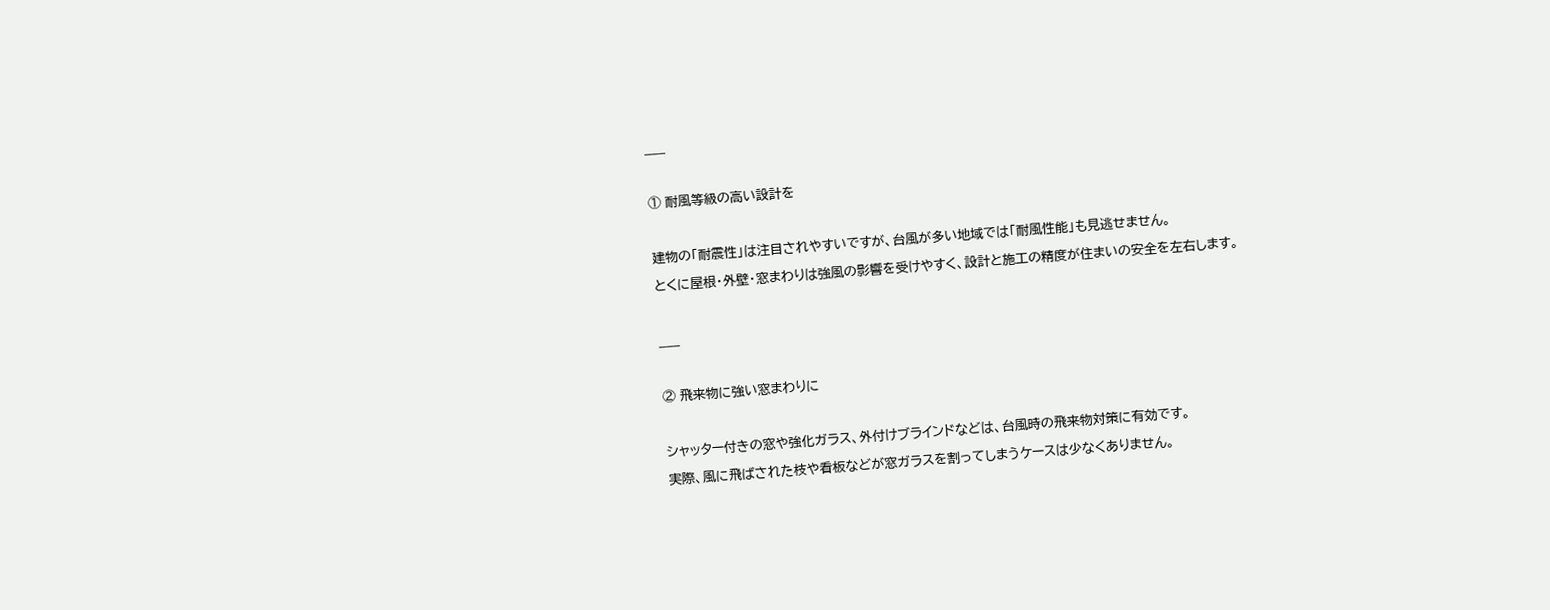___

① 耐風等級の高い設計を

建物の「耐震性」は注目されやすいですが、台風が多い地域では「耐風性能」も見逃せません。
とくに屋根・外壁・窓まわりは強風の影響を受けやすく、設計と施工の精度が住まいの安全を左右します。

___

② 飛来物に強い窓まわりに

シャッター付きの窓や強化ガラス、外付けブラインドなどは、台風時の飛来物対策に有効です。
実際、風に飛ばされた枝や看板などが窓ガラスを割ってしまうケースは少なくありません。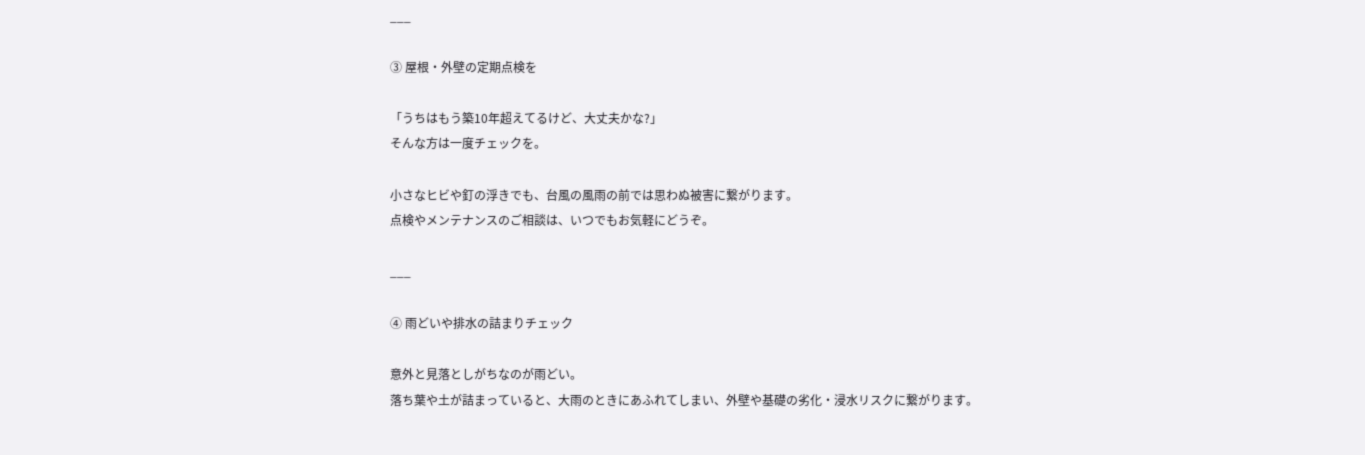___

③ 屋根・外壁の定期点検を

「うちはもう築10年超えてるけど、大丈夫かな?」
そんな方は一度チェックを。

小さなヒビや釘の浮きでも、台風の風雨の前では思わぬ被害に繋がります。
点検やメンテナンスのご相談は、いつでもお気軽にどうぞ。

___

④ 雨どいや排水の詰まりチェック

意外と見落としがちなのが雨どい。
落ち葉や土が詰まっていると、大雨のときにあふれてしまい、外壁や基礎の劣化・浸水リスクに繋がります。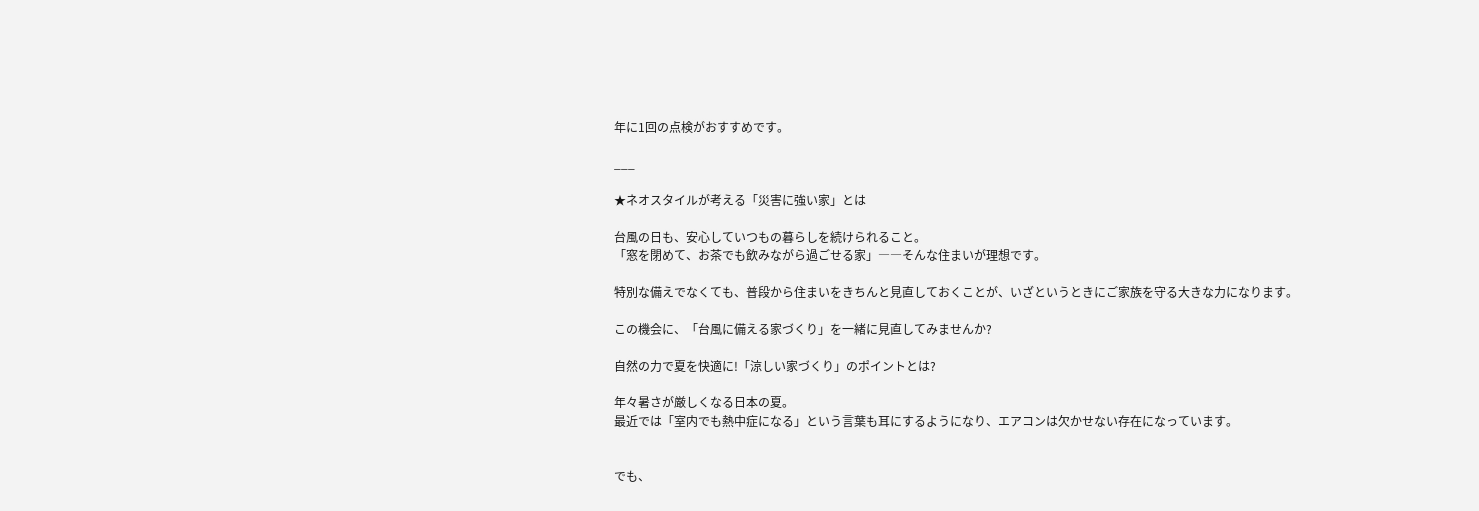年に1回の点検がおすすめです。

___

★ネオスタイルが考える「災害に強い家」とは

台風の日も、安心していつもの暮らしを続けられること。
「窓を閉めて、お茶でも飲みながら過ごせる家」――そんな住まいが理想です。

特別な備えでなくても、普段から住まいをきちんと見直しておくことが、いざというときにご家族を守る大きな力になります。

この機会に、「台風に備える家づくり」を一緒に見直してみませんか?

自然の力で夏を快適に!「涼しい家づくり」のポイントとは?

年々暑さが厳しくなる日本の夏。
最近では「室内でも熱中症になる」という言葉も耳にするようになり、エアコンは欠かせない存在になっています。


でも、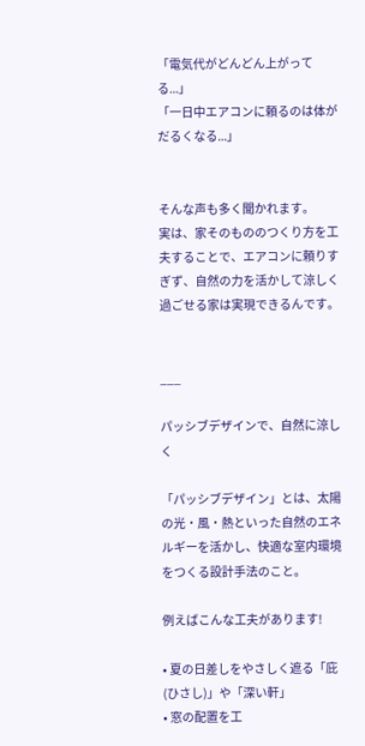「電気代がどんどん上がってる...」
「一日中エアコンに頼るのは体がだるくなる...」


そんな声も多く聞かれます。
実は、家そのもののつくり方を工夫することで、エアコンに頼りすぎず、自然の力を活かして涼しく過ごせる家は実現できるんです。


___

パッシブデザインで、自然に涼しく

「パッシブデザイン」とは、太陽の光・風・熱といった自然のエネルギーを活かし、快適な室内環境をつくる設計手法のこと。

例えばこんな工夫があります!

• 夏の日差しをやさしく遮る「庇(ひさし)」や「深い軒」
• 窓の配置を工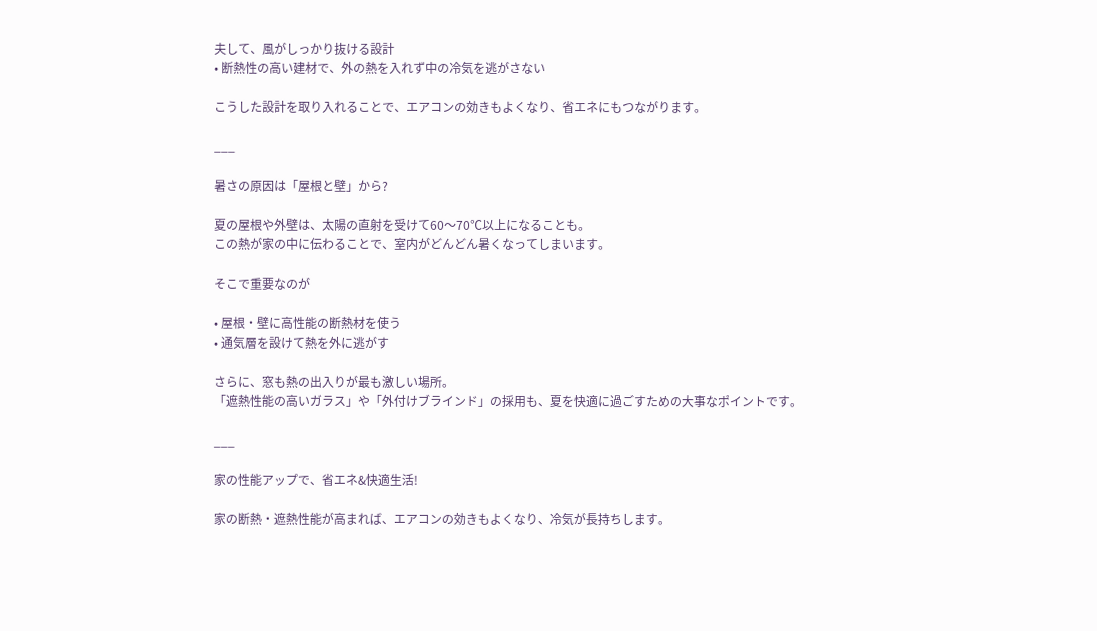夫して、風がしっかり抜ける設計
• 断熱性の高い建材で、外の熱を入れず中の冷気を逃がさない

こうした設計を取り入れることで、エアコンの効きもよくなり、省エネにもつながります。

___

暑さの原因は「屋根と壁」から?

夏の屋根や外壁は、太陽の直射を受けて60〜70℃以上になることも。
この熱が家の中に伝わることで、室内がどんどん暑くなってしまいます。

そこで重要なのが

• 屋根・壁に高性能の断熱材を使う
• 通気層を設けて熱を外に逃がす

さらに、窓も熱の出入りが最も激しい場所。
「遮熱性能の高いガラス」や「外付けブラインド」の採用も、夏を快適に過ごすための大事なポイントです。

___

家の性能アップで、省エネ&快適生活!

家の断熱・遮熱性能が高まれば、エアコンの効きもよくなり、冷気が長持ちします。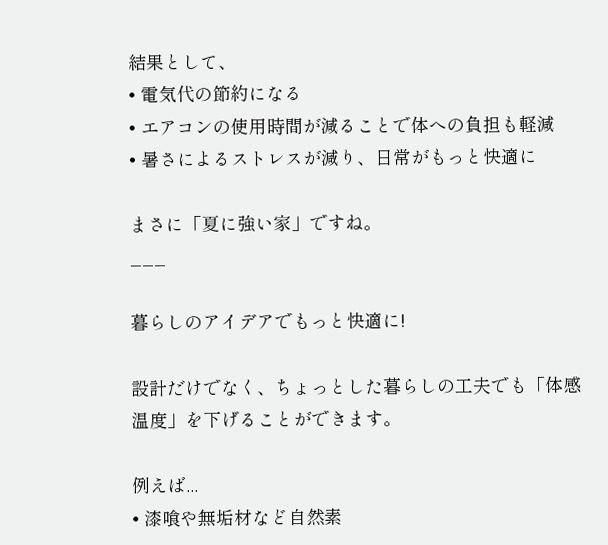結果として、
• 電気代の節約になる
• エアコンの使用時間が減ることで体への負担も軽減
• 暑さによるストレスが減り、日常がもっと快適に

まさに「夏に強い家」ですね。
___

暮らしのアイデアでもっと快適に!

設計だけでなく、ちょっとした暮らしの工夫でも「体感温度」を下げることができます。

例えば...
• 漆喰や無垢材など自然素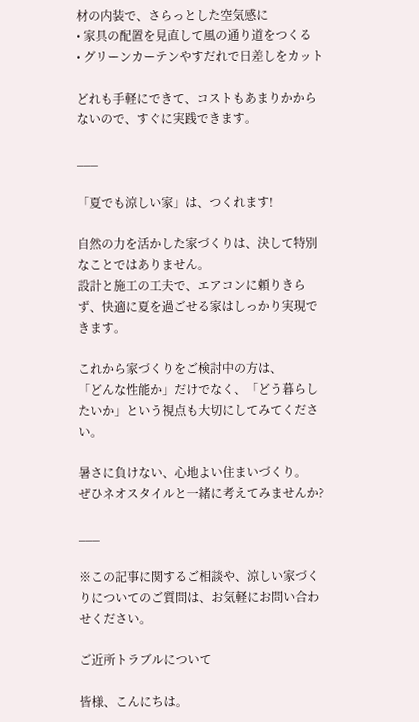材の内装で、さらっとした空気感に
• 家具の配置を見直して風の通り道をつくる
• グリーンカーテンやすだれで日差しをカット

どれも手軽にできて、コストもあまりかからないので、すぐに実践できます。

___

「夏でも涼しい家」は、つくれます!

自然の力を活かした家づくりは、決して特別なことではありません。
設計と施工の工夫で、エアコンに頼りきらず、快適に夏を過ごせる家はしっかり実現できます。

これから家づくりをご検討中の方は、
「どんな性能か」だけでなく、「どう暮らしたいか」という視点も大切にしてみてください。

暑さに負けない、心地よい住まいづくり。
ぜひネオスタイルと一緒に考えてみませんか?

___

※この記事に関するご相談や、涼しい家づくりについてのご質問は、お気軽にお問い合わせください。

ご近所トラブルについて

皆様、こんにちは。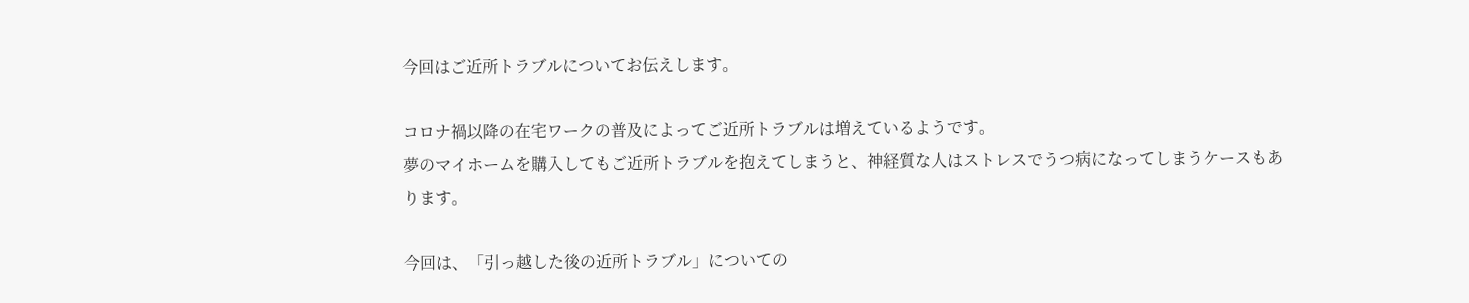今回はご近所トラブルについてお伝えします。

コロナ禍以降の在宅ワークの普及によってご近所トラブルは増えているようです。
夢のマイホームを購入してもご近所トラブルを抱えてしまうと、神経質な人はストレスでうつ病になってしまうケースもあります。

今回は、「引っ越した後の近所トラブル」についての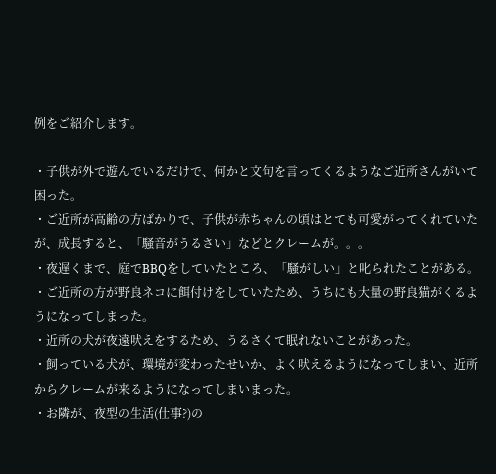例をご紹介します。

・子供が外で遊んでいるだけで、何かと文句を言ってくるようなご近所さんがいて困った。
・ご近所が高齢の方ばかりで、子供が赤ちゃんの頃はとても可愛がってくれていたが、成長すると、「騒音がうるさい」などとクレームが。。。
・夜遅くまで、庭でBBQをしていたところ、「騒がしい」と叱られたことがある。
・ご近所の方が野良ネコに餌付けをしていたため、うちにも大量の野良猫がくるようになってしまった。
・近所の犬が夜遠吠えをするため、うるさくて眠れないことがあった。
・飼っている犬が、環境が変わったせいか、よく吠えるようになってしまい、近所からクレームが来るようになってしまいまった。
・お隣が、夜型の生活(仕事?)の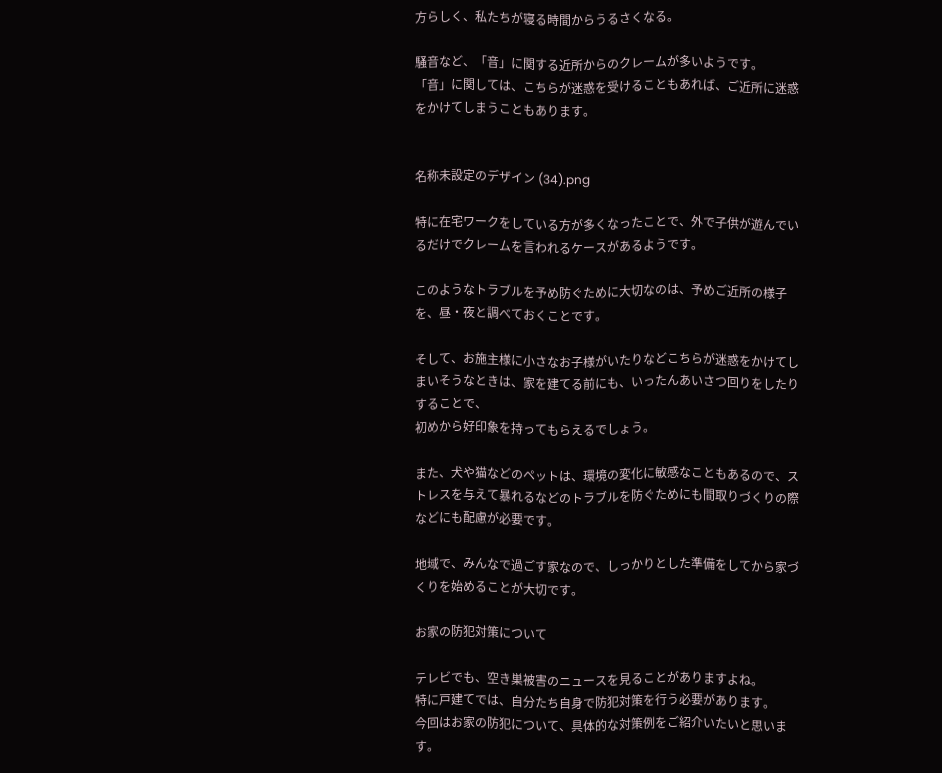方らしく、私たちが寝る時間からうるさくなる。

騒音など、「音」に関する近所からのクレームが多いようです。
「音」に関しては、こちらが迷惑を受けることもあれば、ご近所に迷惑をかけてしまうこともあります。


名称未設定のデザイン (34).png

特に在宅ワークをしている方が多くなったことで、外で子供が遊んでいるだけでクレームを言われるケースがあるようです。

このようなトラブルを予め防ぐために大切なのは、予めご近所の様子を、昼・夜と調べておくことです。

そして、お施主様に小さなお子様がいたりなどこちらが迷惑をかけてしまいそうなときは、家を建てる前にも、いったんあいさつ回りをしたりすることで、
初めから好印象を持ってもらえるでしょう。

また、犬や猫などのペットは、環境の変化に敏感なこともあるので、ストレスを与えて暴れるなどのトラブルを防ぐためにも間取りづくりの際などにも配慮が必要です。

地域で、みんなで過ごす家なので、しっかりとした準備をしてから家づくりを始めることが大切です。

お家の防犯対策について

テレビでも、空き巣被害のニュースを見ることがありますよね。
特に戸建てでは、自分たち自身で防犯対策を行う必要があります。
今回はお家の防犯について、具体的な対策例をご紹介いたいと思います。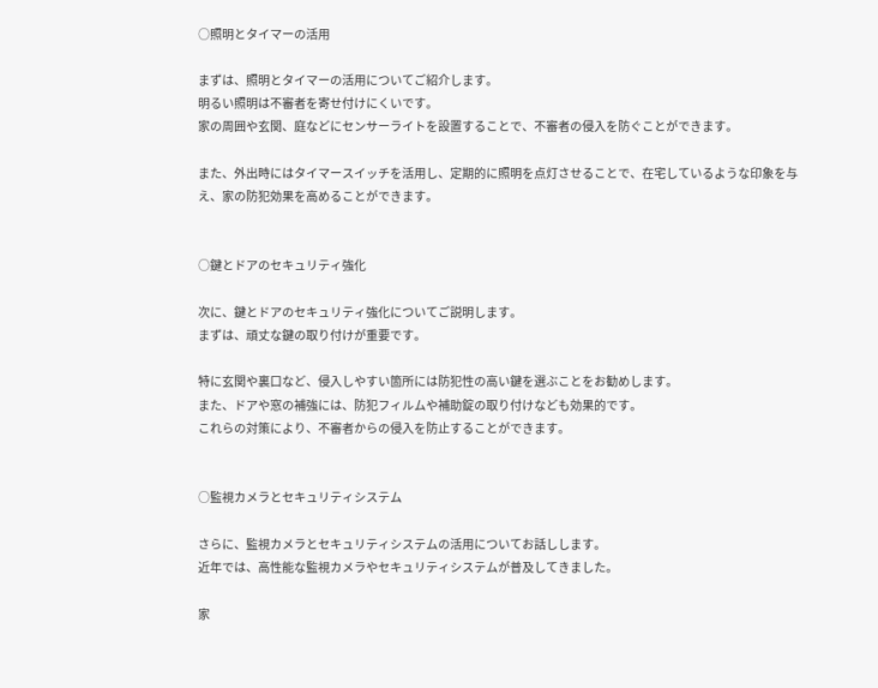○照明とタイマーの活用

まずは、照明とタイマーの活用についてご紹介します。
明るい照明は不審者を寄せ付けにくいです。
家の周囲や玄関、庭などにセンサーライトを設置することで、不審者の侵入を防ぐことができます。

また、外出時にはタイマースイッチを活用し、定期的に照明を点灯させることで、在宅しているような印象を与え、家の防犯効果を高めることができます。


○鍵とドアのセキュリティ強化

次に、鍵とドアのセキュリティ強化についてご説明します。
まずは、頑丈な鍵の取り付けが重要です。

特に玄関や裏口など、侵入しやすい箇所には防犯性の高い鍵を選ぶことをお勧めします。
また、ドアや窓の補強には、防犯フィルムや補助錠の取り付けなども効果的です。
これらの対策により、不審者からの侵入を防止することができます。


○監視カメラとセキュリティシステム

さらに、監視カメラとセキュリティシステムの活用についてお話しします。
近年では、高性能な監視カメラやセキュリティシステムが普及してきました。

家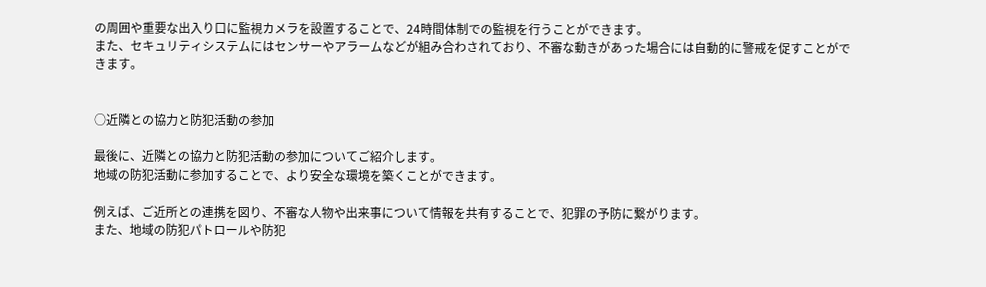の周囲や重要な出入り口に監視カメラを設置することで、24時間体制での監視を行うことができます。
また、セキュリティシステムにはセンサーやアラームなどが組み合わされており、不審な動きがあった場合には自動的に警戒を促すことができます。


○近隣との協力と防犯活動の参加

最後に、近隣との協力と防犯活動の参加についてご紹介します。
地域の防犯活動に参加することで、より安全な環境を築くことができます。

例えば、ご近所との連携を図り、不審な人物や出来事について情報を共有することで、犯罪の予防に繋がります。
また、地域の防犯パトロールや防犯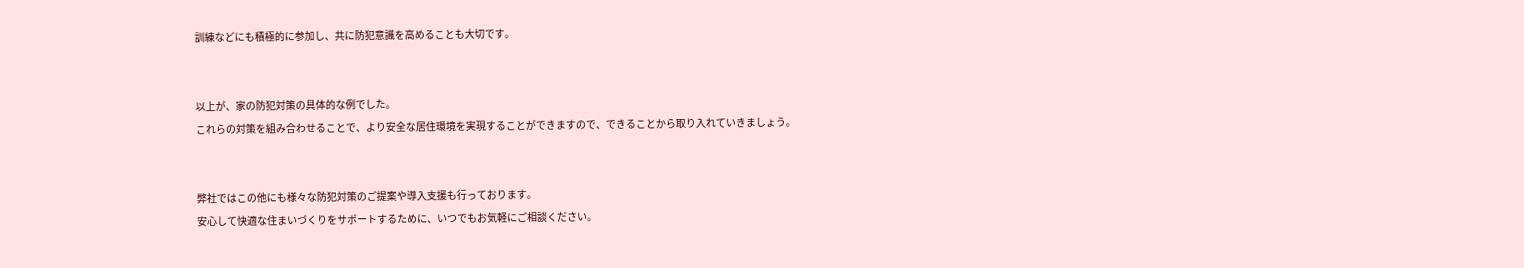訓練などにも積極的に参加し、共に防犯意識を高めることも大切です。


以上が、家の防犯対策の具体的な例でした。
これらの対策を組み合わせることで、より安全な居住環境を実現することができますので、できることから取り入れていきましょう。


弊社ではこの他にも様々な防犯対策のご提案や導入支援も行っております。
安心して快適な住まいづくりをサポートするために、いつでもお気軽にご相談ください。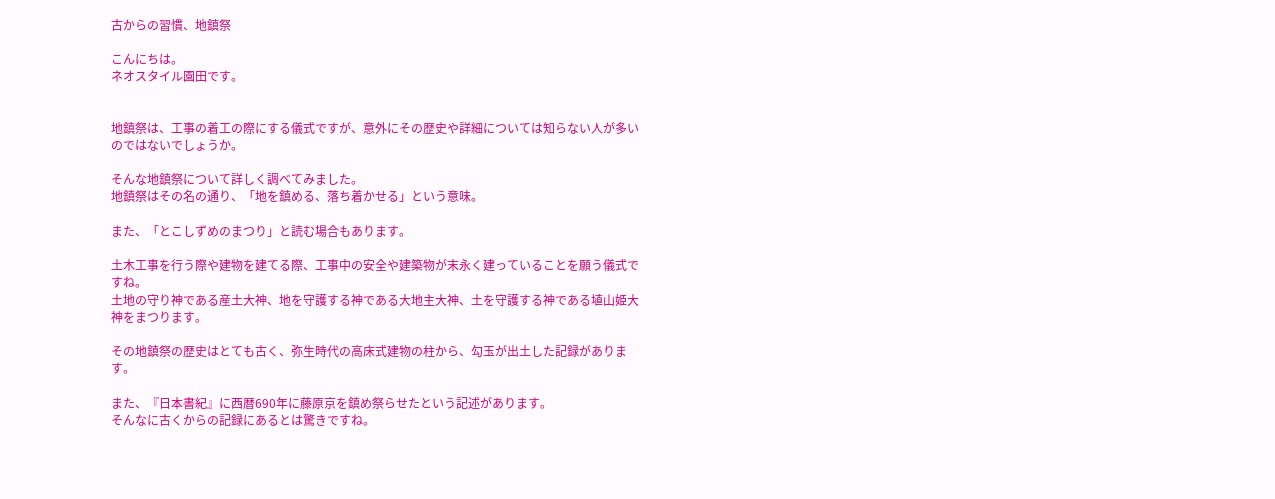古からの習慣、地鎮祭

こんにちは。
ネオスタイル園田です。


地鎮祭は、工事の着工の際にする儀式ですが、意外にその歴史や詳細については知らない人が多いのではないでしょうか。

そんな地鎮祭について詳しく調べてみました。
地鎮祭はその名の通り、「地を鎮める、落ち着かせる」という意味。

また、「とこしずめのまつり」と読む場合もあります。

土木工事を行う際や建物を建てる際、工事中の安全や建築物が末永く建っていることを願う儀式ですね。
土地の守り神である産土大神、地を守護する神である大地主大神、土を守護する神である埴山姫大神をまつります。

その地鎮祭の歴史はとても古く、弥生時代の高床式建物の柱から、勾玉が出土した記録があります。

また、『日本書紀』に西暦690年に藤原京を鎮め祭らせたという記述があります。
そんなに古くからの記録にあるとは驚きですね。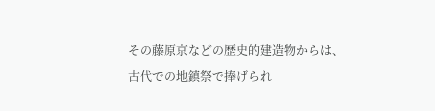その藤原京などの歴史的建造物からは、古代での地鎮祭で捧げられ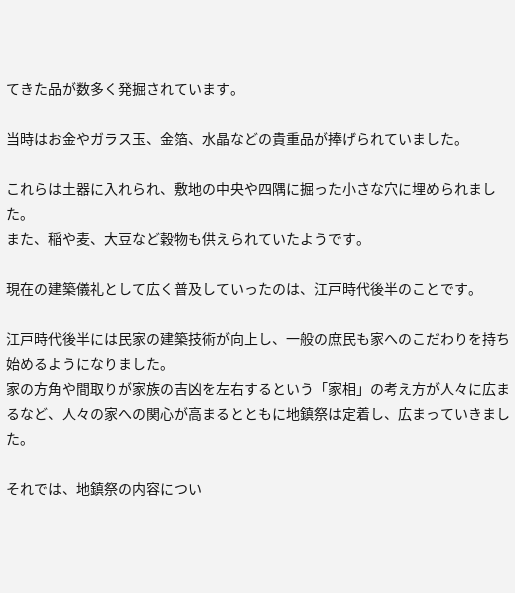てきた品が数多く発掘されています。

当時はお金やガラス玉、金箔、水晶などの貴重品が捧げられていました。

これらは土器に入れられ、敷地の中央や四隅に掘った小さな穴に埋められました。
また、稲や麦、大豆など穀物も供えられていたようです。

現在の建築儀礼として広く普及していったのは、江戸時代後半のことです。

江戸時代後半には民家の建築技術が向上し、一般の庶民も家へのこだわりを持ち始めるようになりました。
家の方角や間取りが家族の吉凶を左右するという「家相」の考え方が人々に広まるなど、人々の家への関心が高まるとともに地鎮祭は定着し、広まっていきました。

それでは、地鎮祭の内容につい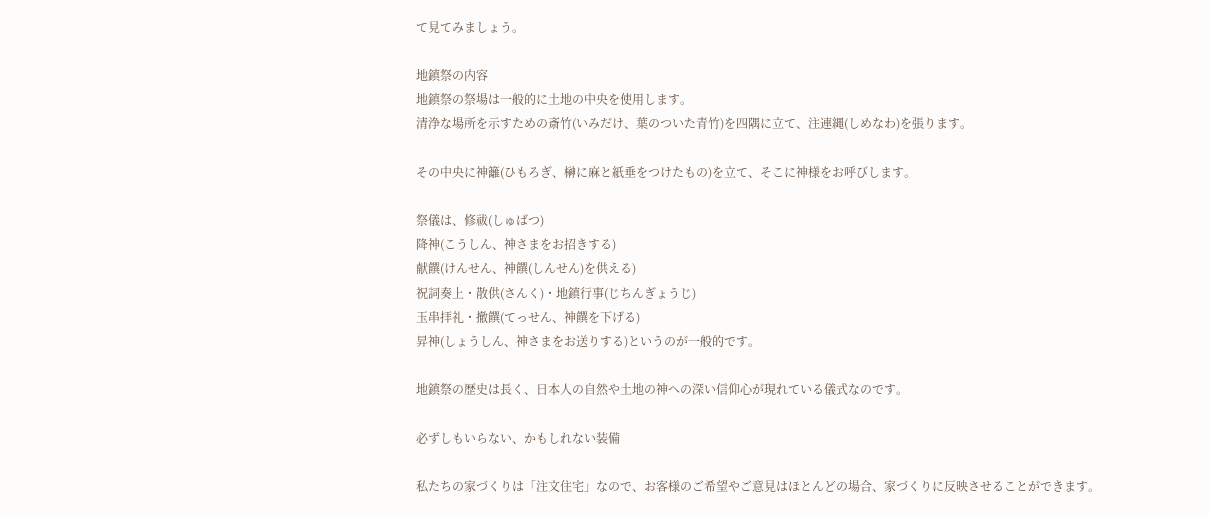て見てみましょう。

地鎮祭の内容
地鎮祭の祭場は一般的に土地の中央を使用します。
清浄な場所を示すための斎竹(いみだけ、葉のついた青竹)を四隅に立て、注連縄(しめなわ)を張ります。

その中央に神籬(ひもろぎ、榊に麻と紙垂をつけたもの)を立て、そこに神様をお呼びします。

祭儀は、修祓(しゅばつ)
降神(こうしん、神さまをお招きする)
献饌(けんせん、神饌(しんせん)を供える)
祝詞奏上・散供(さんく)・地鎮行事(じちんぎょうじ)
玉串拝礼・撤饌(てっせん、神饌を下げる)
昇神(しょうしん、神さまをお送りする)というのが一般的です。

地鎮祭の歴史は長く、日本人の自然や土地の神への深い信仰心が現れている儀式なのです。

必ずしもいらない、かもしれない装備

私たちの家づくりは「注文住宅」なので、お客様のご希望やご意見はほとんどの場合、家づくりに反映させることができます。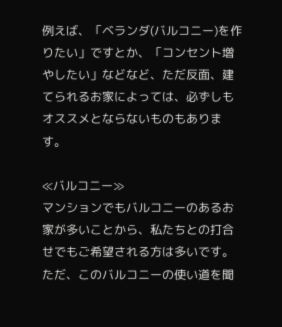例えば、「ベランダ(バルコニー)を作りたい」ですとか、「コンセント増やしたい」などなど、ただ反面、建てられるお家によっては、必ずしもオススメとならないものもあります。

≪バルコニー≫
マンションでもバルコニーのあるお家が多いことから、私たちとの打合せでもご希望される方は多いです。
ただ、このバルコニーの使い道を聞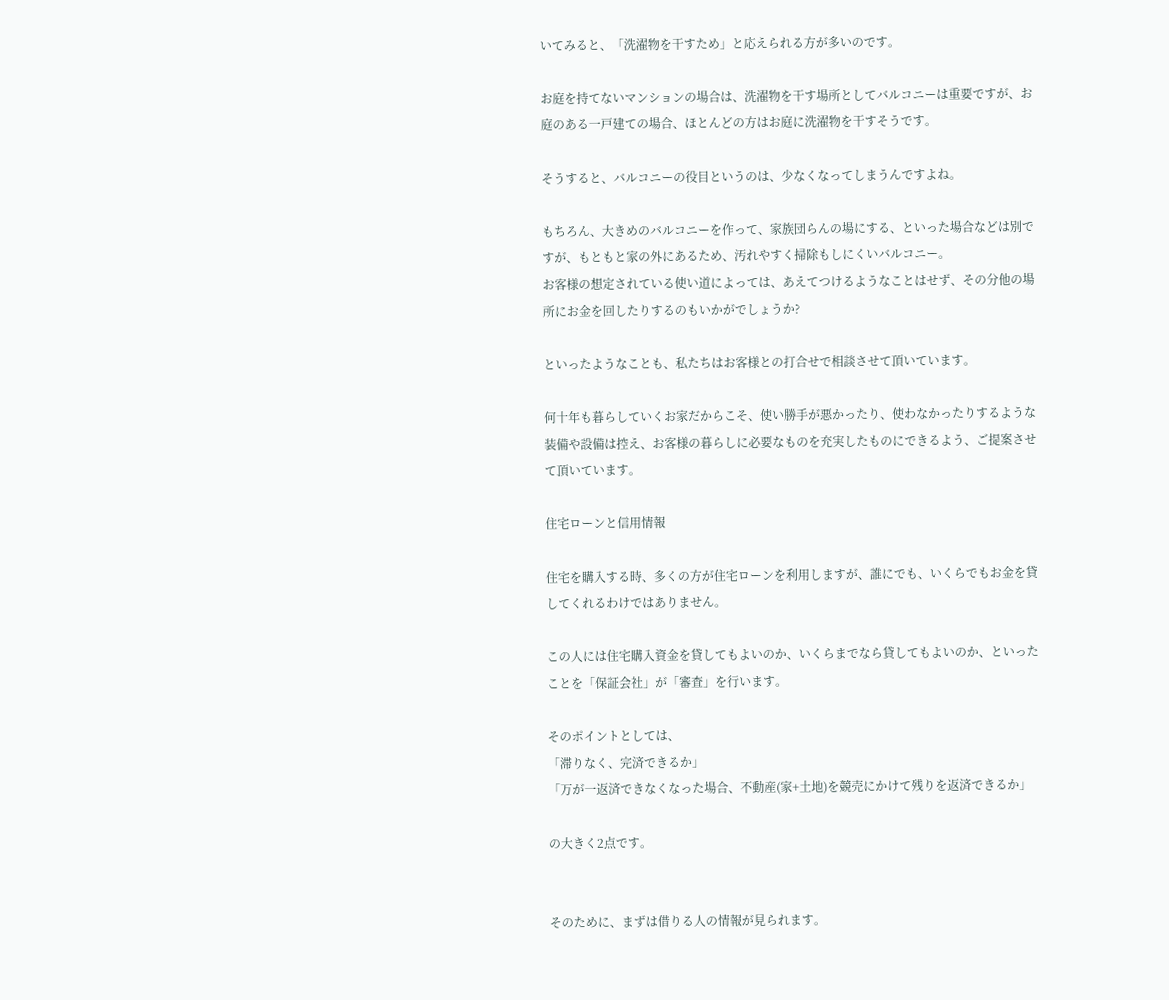いてみると、「洗濯物を干すため」と応えられる方が多いのです。

お庭を持てないマンションの場合は、洗濯物を干す場所としてバルコニーは重要ですが、お庭のある一戸建ての場合、ほとんどの方はお庭に洗濯物を干すそうです。

そうすると、バルコニーの役目というのは、少なくなってしまうんですよね。

もちろん、大きめのバルコニーを作って、家族団らんの場にする、といった場合などは別ですが、もともと家の外にあるため、汚れやすく掃除もしにくいバルコニー。
お客様の想定されている使い道によっては、あえてつけるようなことはせず、その分他の場所にお金を回したりするのもいかがでしょうか?

といったようなことも、私たちはお客様との打合せで相談させて頂いています。

何十年も暮らしていくお家だからこそ、使い勝手が悪かったり、使わなかったりするような装備や設備は控え、お客様の暮らしに必要なものを充実したものにできるよう、ご提案させて頂いています。

住宅ローンと信用情報

住宅を購入する時、多くの方が住宅ローンを利用しますが、誰にでも、いくらでもお金を貸してくれるわけではありません。

この人には住宅購入資金を貸してもよいのか、いくらまでなら貸してもよいのか、といったことを「保証会社」が「審査」を行います。

そのポイントとしては、
「滞りなく、完済できるか」
「万が一返済できなくなった場合、不動産(家+土地)を競売にかけて残りを返済できるか」

の大きく2点です。


そのために、まずは借りる人の情報が見られます。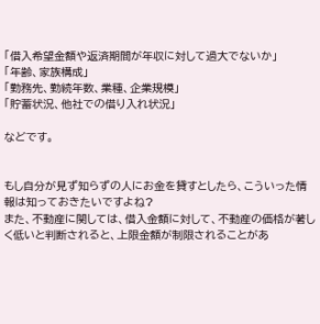「借入希望金額や返済期間が年収に対して過大でないか」
「年齢、家族構成」
「勤務先、勤続年数、業種、企業規模」
「貯蓄状況、他社での借り入れ状況」

などです。


もし自分が見ず知らずの人にお金を貸すとしたら、こういった情報は知っておきたいですよね?
また、不動産に関しては、借入金額に対して、不動産の価格が著しく低いと判断されると、上限金額が制限されることがあ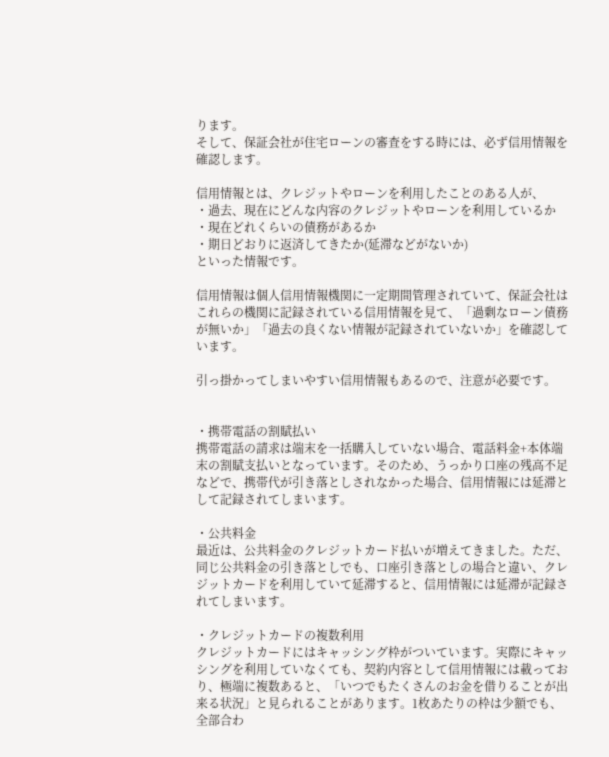ります。
そして、保証会社が住宅ローンの審査をする時には、必ず信用情報を確認します。

信用情報とは、クレジットやローンを利用したことのある人が、
・過去、現在にどんな内容のクレジットやローンを利用しているか
・現在どれくらいの債務があるか
・期日どおりに返済してきたか(延滞などがないか)
といった情報です。

信用情報は個人信用情報機関に一定期間管理されていて、保証会社はこれらの機関に記録されている信用情報を見て、「過剰なローン債務が無いか」「過去の良くない情報が記録されていないか」を確認しています。

引っ掛かってしまいやすい信用情報もあるので、注意が必要です。


・携帯電話の割賦払い
携帯電話の請求は端末を一括購入していない場合、電話料金+本体端末の割賦支払いとなっています。そのため、うっかり口座の残高不足などで、携帯代が引き落としされなかった場合、信用情報には延滞として記録されてしまいます。

・公共料金
最近は、公共料金のクレジットカード払いが増えてきました。ただ、同じ公共料金の引き落としでも、口座引き落としの場合と違い、クレジットカードを利用していて延滞すると、信用情報には延滞が記録されてしまいます。

・クレジットカードの複数利用
クレジットカードにはキャッシング枠がついています。実際にキャッシングを利用していなくても、契約内容として信用情報には載っており、極端に複数あると、「いつでもたくさんのお金を借りることが出来る状況」と見られることがあります。1枚あたりの枠は少額でも、全部合わ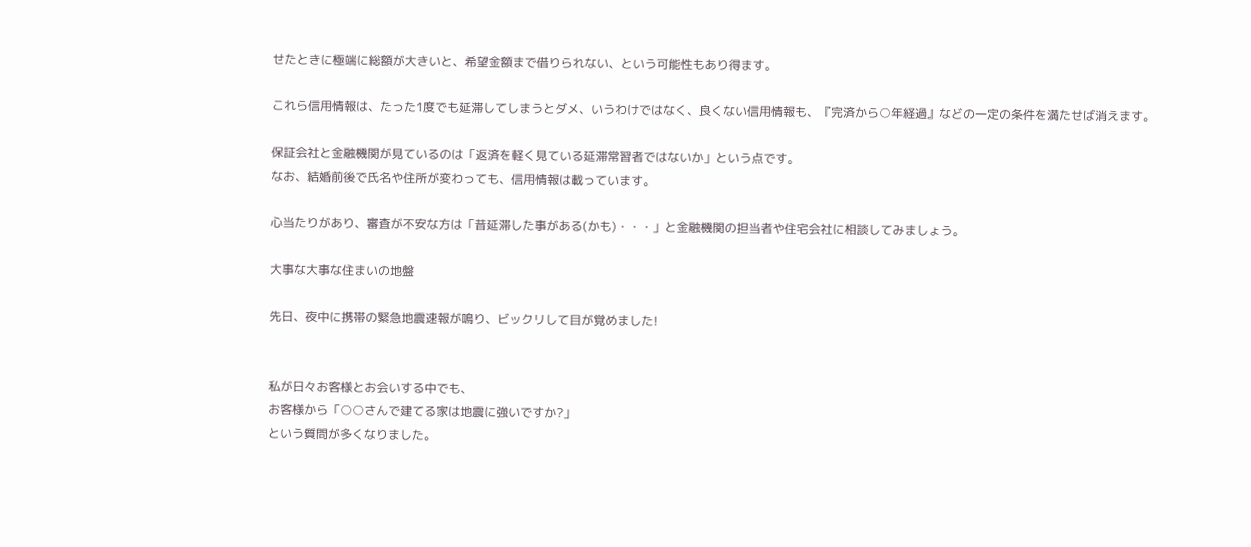せたときに極端に総額が大きいと、希望金額まで借りられない、という可能性もあり得ます。

これら信用情報は、たった1度でも延滞してしまうとダメ、いうわけではなく、良くない信用情報も、『完済から○年経過』などの一定の条件を満たせば消えます。

保証会社と金融機関が見ているのは「返済を軽く見ている延滞常習者ではないか」という点です。
なお、結婚前後で氏名や住所が変わっても、信用情報は載っています。

心当たりがあり、審査が不安な方は「昔延滞した事がある(かも)・・・」と金融機関の担当者や住宅会社に相談してみましょう。

大事な大事な住まいの地盤

先日、夜中に携帯の緊急地震速報が鳴り、ビックリして目が覚めました!


私が日々お客様とお会いする中でも、
お客様から「○○さんで建てる家は地震に強いですか?」
という質問が多くなりました。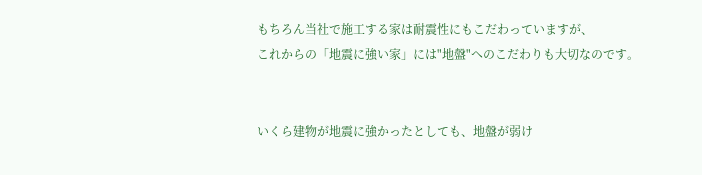もちろん当社で施工する家は耐震性にもこだわっていますが、
これからの「地震に強い家」には"地盤"へのこだわりも大切なのです。


いくら建物が地震に強かったとしても、地盤が弱け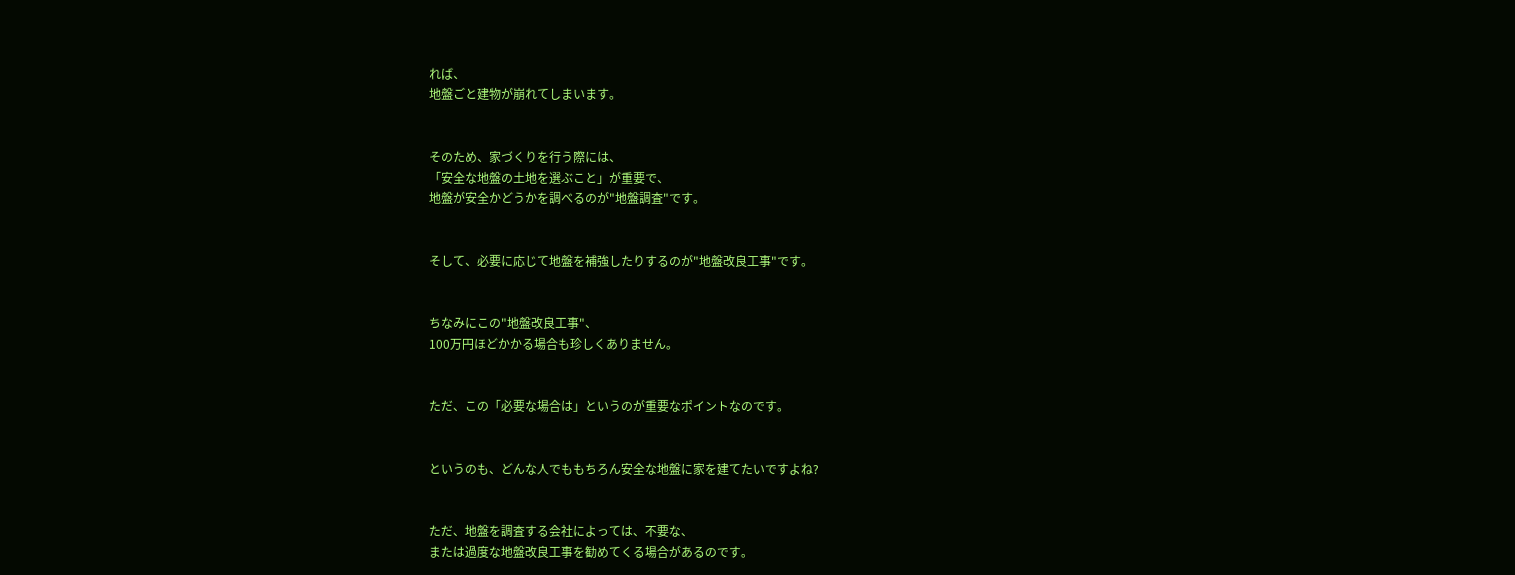れば、
地盤ごと建物が崩れてしまいます。


そのため、家づくりを行う際には、
「安全な地盤の土地を選ぶこと」が重要で、
地盤が安全かどうかを調べるのが"地盤調査"です。


そして、必要に応じて地盤を補強したりするのが"地盤改良工事"です。


ちなみにこの"地盤改良工事"、
100万円ほどかかる場合も珍しくありません。


ただ、この「必要な場合は」というのが重要なポイントなのです。


というのも、どんな人でももちろん安全な地盤に家を建てたいですよね?


ただ、地盤を調査する会社によっては、不要な、
または過度な地盤改良工事を勧めてくる場合があるのです。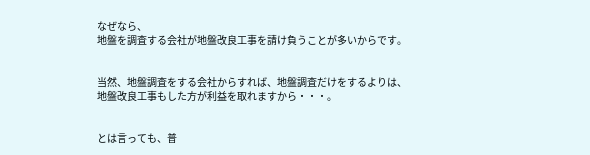なぜなら、
地盤を調査する会社が地盤改良工事を請け負うことが多いからです。


当然、地盤調査をする会社からすれば、地盤調査だけをするよりは、
地盤改良工事もした方が利益を取れますから・・・。


とは言っても、普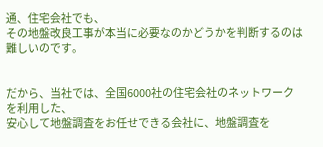通、住宅会社でも、
その地盤改良工事が本当に必要なのかどうかを判断するのは難しいのです。


だから、当社では、全国6000社の住宅会社のネットワークを利用した、
安心して地盤調査をお任せできる会社に、地盤調査を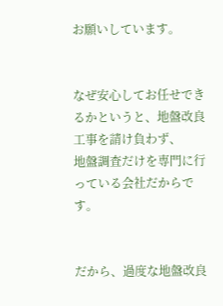お願いしています。


なぜ安心してお任せできるかというと、地盤改良工事を請け負わず、
地盤調査だけを専門に行っている会社だからです。


だから、過度な地盤改良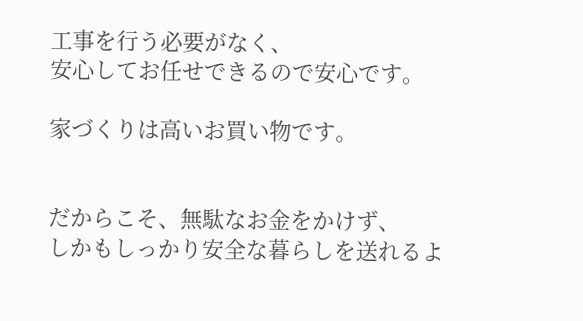工事を行う必要がなく、
安心してお任せできるので安心です。

家づくりは高いお買い物です。


だからこそ、無駄なお金をかけず、
しかもしっかり安全な暮らしを送れるよ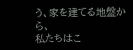う、家を建てる地盤から、
私たちはこ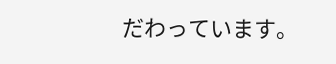だわっています。